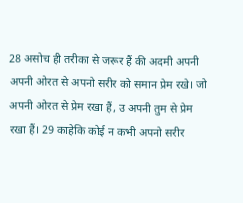28 असोच ही तरीका से जरूर हैं की अदमी अपनी अपनी ओरत से अपनो सरीर को समान प्रेम रखे। जो अपनी ओरत से प्रेम रखा हैं, उ अपनी तुम से प्रेम रखा हैं। 29 काहेकि कोई न कभी अपनो सरीर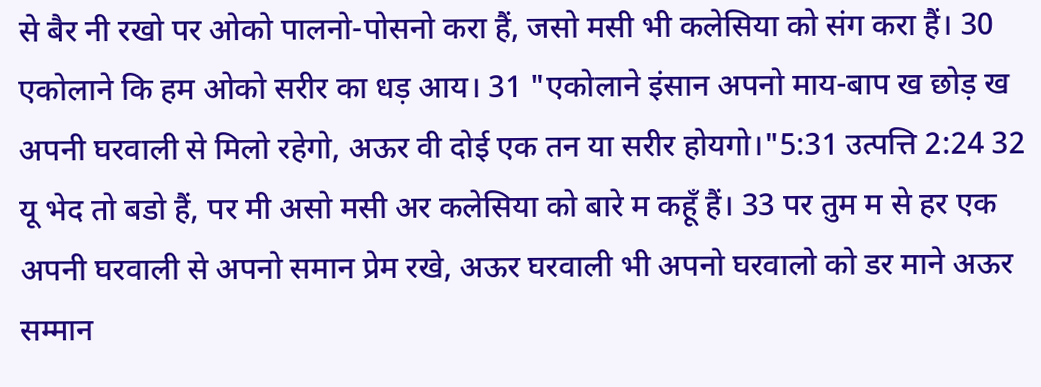से बैर नी रखो पर ओको पालनो-पोसनो करा हैं, जसो मसी भी कलेसिया को संग करा हैं। 30 एकोलाने कि हम ओको सरीर का धड़ आय। 31 "एकोलाने इंसान अपनो माय-बाप ख छोड़ ख अपनी घरवाली से मिलो रहेगो, अऊर वी दोई एक तन या सरीर होयगो।"5:31 उत्पत्ति 2:24 32 यू भेद तो बडो हैं, पर मी असो मसी अर कलेसिया को बारे म कहूँ हैं। 33 पर तुम म से हर एक अपनी घरवाली से अपनो समान प्रेम रखे, अऊर घरवाली भी अपनो घरवालो को डर माने अऊर सम्मान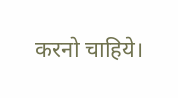करनो चाहिये।